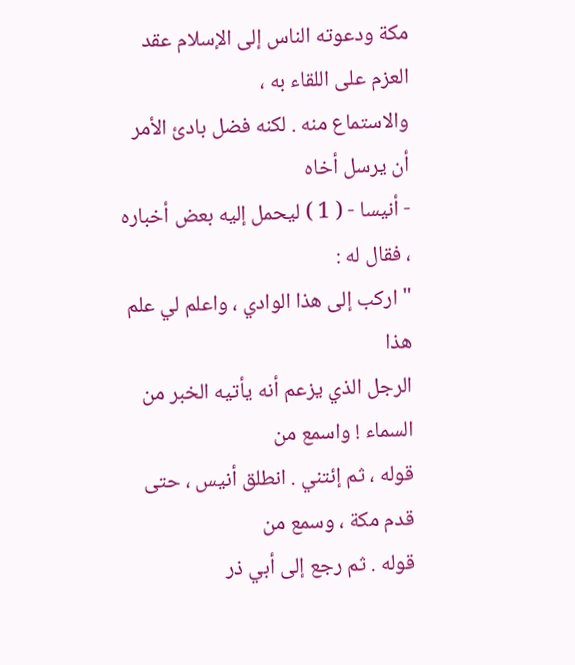مكة ودعوته الناس إلى الإسلام عقد العزم على اللقاء به ،
والاستماع منه . لكنه فضل بادئ الأمر أن يرسل أخاه
- أنيسا - ( 1 ) ليحمل إليه بعض أخباره ، فقال له :
" اركب إلى هذا الوادي ، واعلم لي علم هذا
الرجل الذي يزعم أنه يأتيه الخبر من السماء ! واسمع من
قوله ، ثم إئتني . انطلق أنيس ، حتى قدم مكة ، وسمع من
قوله . ثم رجع إلى أبي ذر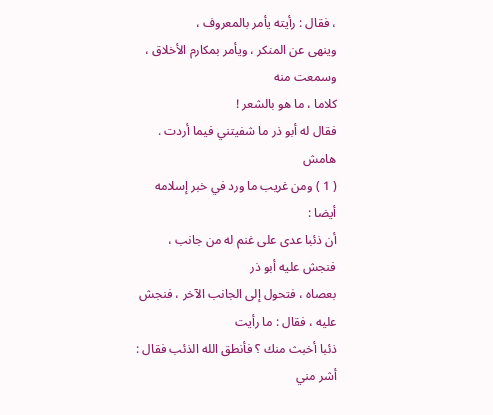، فقال : رأيته يأمر بالمعروف ،
وينهى عن المنكر ، ويأمر بمكارم الأخلاق ، وسمعت منه
كلاما ، ما هو بالشعر !
فقال له أبو ذر ما شفيتني فيما أردت .
هامش
( 1 ) ومن غريب ما ورد في خبر إسلامه أيضا :
أن ذئبا عدى على غنم له من جانب ، فنجش عليه أبو ذر
بعصاه ، فتحول إلى الجانب الآخر ، فنجش عليه ، فقال : ما رأيت
ذئبا أخبث منك ؟ فأنطق الله الذئب فقال : أشر مني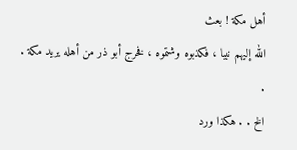أهل مكة ! بعث
الله إليهم نبيا ، فكذبوه وشتموه ، فخرج أبو ذر من أهله يريد مكة . .
الخ . . هكذا ورد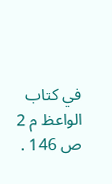في كتاب الواعظ م 2 ص 146 .